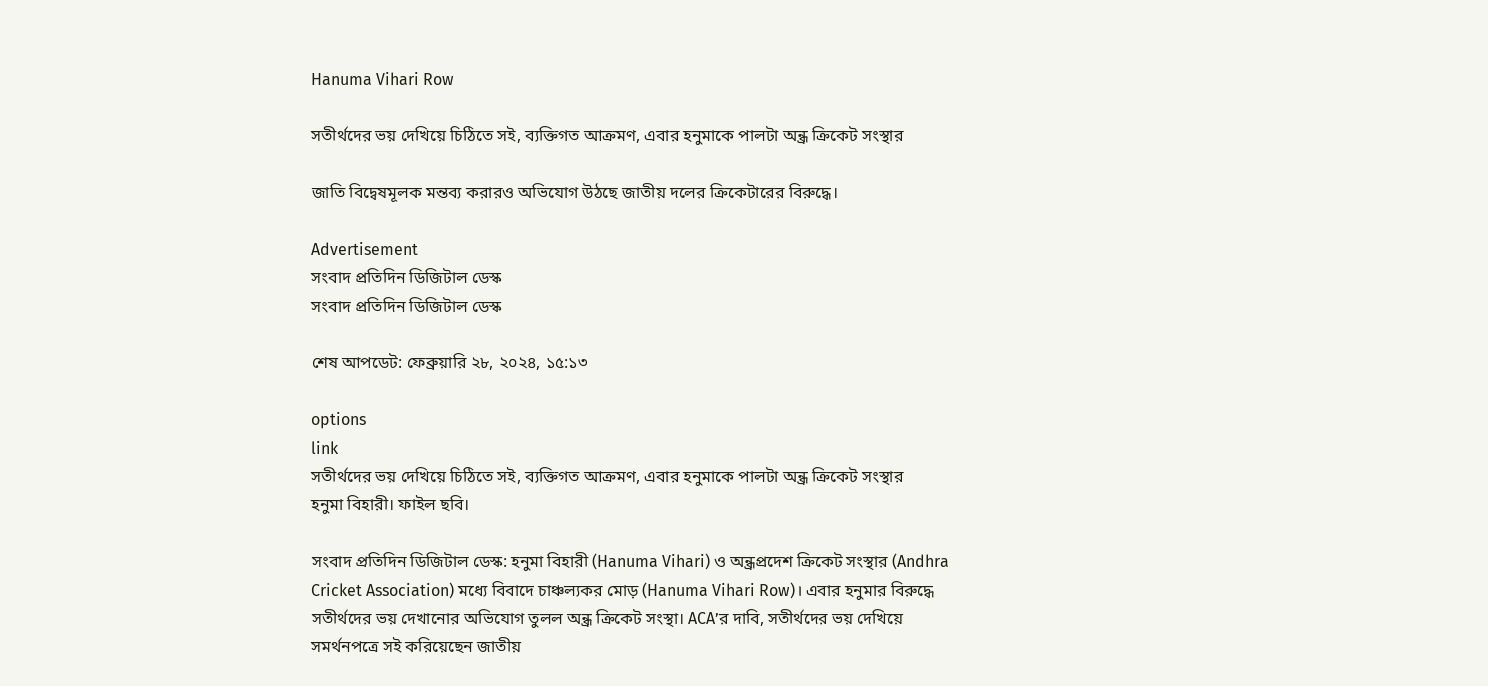Hanuma Vihari Row

সতীর্থদের ভয় দেখিয়ে চিঠিতে সই, ব্যক্তিগত আক্রমণ, এবার হনুমাকে পালটা অন্ধ্র ক্রিকেট সংস্থার

জাতি বিদ্বেষমূলক মন্তব্য করারও অভিযোগ উঠছে জাতীয় দলের ক্রিকেটারের বিরুদ্ধে।

Advertisement
সংবাদ প্রতিদিন ডিজিটাল ডেস্ক
সংবাদ প্রতিদিন ডিজিটাল ডেস্ক

শেষ আপডেট: ফেব্রুয়ারি ২৮, ২০২৪, ১৫:১৩

options
link
সতীর্থদের ভয় দেখিয়ে চিঠিতে সই, ব্যক্তিগত আক্রমণ, এবার হনুমাকে পালটা অন্ধ্র ক্রিকেট সংস্থার
হনুমা বিহারী। ফাইল ছবি।

সংবাদ প্রতিদিন ডিজিটাল ডেস্ক: হনুমা বিহারী (Hanuma Vihari) ও অন্ধ্রপ্রদেশ ক্রিকেট সংস্থার (Andhra Cricket Association) মধ্যে বিবাদে চাঞ্চল্যকর মোড় (Hanuma Vihari Row)। এবার হনুমার বিরুদ্ধে সতীর্থদের ভয় দেখানোর অভিযোগ তুলল অন্ধ্র ক্রিকেট সংস্থা। ACA’র দাবি, সতীর্থদের ভয় দেখিয়ে সমর্থনপত্রে সই করিয়েছেন জাতীয়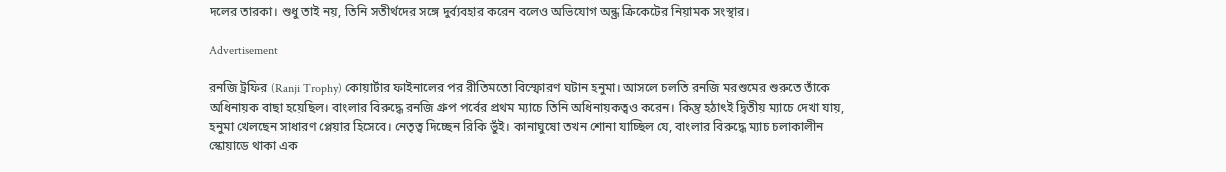দলের তারকা। শুধু তাই নয়, তিনি সতীর্থদের সঙ্গে দুর্ব্যবহার করেন বলেও অভিযোগ অন্ধ্র ক্রিকেটের নিয়ামক সংস্থার।

Advertisement

রনজি ট্রফির (Ranji Trophy) কোয়ার্টার ফাইনালের পর রীতিমতো বিস্ফোরণ ঘটান হনুমা। আসলে চলতি রনজি মরশুমের শুরুতে তাঁকে অধিনায়ক বাছা হয়েছিল। বাংলার বিরুদ্ধে রনজি গ্রুপ পর্বের প্রথম ম‌্যাচে তিনি অধিনায়কত্বও করেন। কিন্তু হঠাৎই দ্বিতীয় ম‌্যাচে দেখা যায়, হনুমা খেলছেন সাধারণ প্লেয়ার হিসেবে। নেতৃত্ব দিচ্ছেন রিকি ভুঁই। কানাঘুষো তখন শোনা যাচ্ছিল যে, বাংলার বিরুদ্ধে ম‌্যাচ চলাকালীন স্কোয়াডে থাকা এক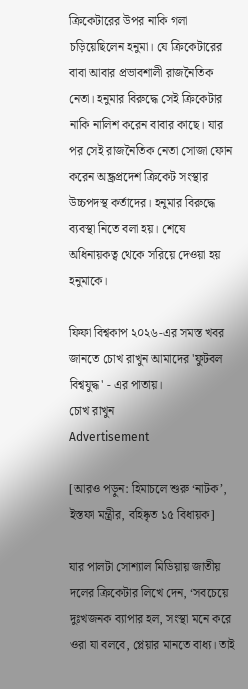ক্রিকেটারের উপর নাকি গলা চড়িয়েছিলেন হনুমা। যে ক্রিকেটারের বাবা আবার প্রভাবশালী রাজনৈতিক নেতা। হনুমার বিরুদ্ধে সেই ক্রিকেটার নাকি নালিশ করেন বাবার কাছে। যার পর সেই রাজনৈতিক নেতা সোজা ফোন করেন অন্ধ্রপ্রদেশ ক্রিকেট সংস্থার উচ্চপদস্থ কর্তাদের। হনুমার বিরুদ্ধে ব‌্যবস্থা নিতে বলা হয়। শেষে অধিনায়কত্ব থেকে সরিয়ে দেওয়া হয় হনুমাকে।

ফিফা বিশ্বকাপ ২০২৬-এর সমস্ত খবর জানতে চোখ রাখুন আমাদের 'ফুটবল বিশ্বযুদ্ধ' - এর পাতায়।
চোখ রাখুন
Advertisement

[আরও পড়ুন: হিমাচলে শুরু ‘নাটক’, ইস্তফা মন্ত্রীর, বহিষ্কৃত ১৫ বিধায়ক]

যার পালটা সোশ‌্যাল মিডিয়ায় জাতীয় দলের ক্রিকেটার লিখে দেন, ‘সবচেয়ে দুঃখজনক ব‌্যাপার হল, সংস্থা মনে করে ওরা যা বলবে, প্লেয়ার মানতে বাধ‌্য। তাই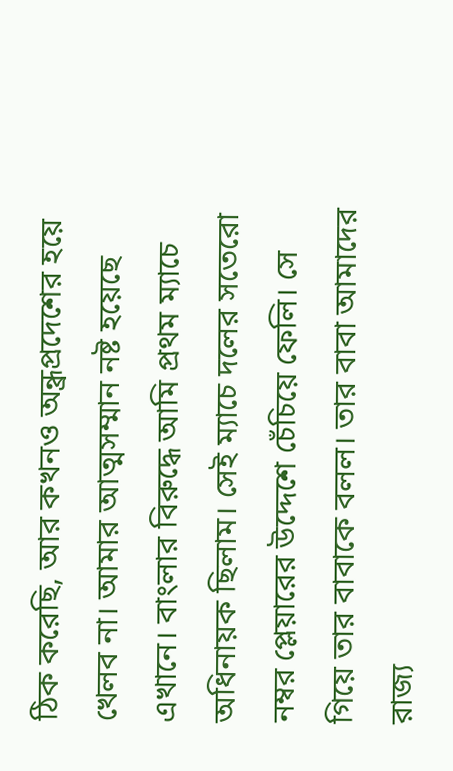ঠিক করেছি, আর কখনও অন্ধ্রপ্রদেশের হয়ে খেলব না। আমার আত্মসম্মান নষ্ট হয়েছে এখানে। বাংলার বিরুদ্ধে আমি প্রথম ম‌্যাচে অধিনায়ক ছিলাম। সেই ম‌্যাচে দলের সতেরো নম্বর প্লেয়ারের উদ্দেশে চেঁচিয়ে ফেলি। সে গিয়ে তার বাবাকে বলল। তার বাবা আমাদের রাজ‌্য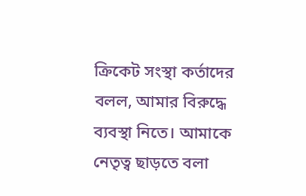ক্রিকেট সংস্থা কর্তাদের বলল, আমার বিরুদ্ধে ব‌্যবস্থা নিতে। আমাকে নেতৃত্ব ছাড়তে বলা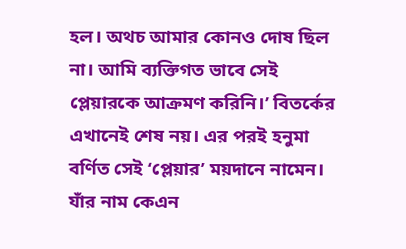হল। অথচ আমার কোনও দোষ ছিল না। আমি ব‌্যক্তিগত ভাবে সেই প্লেয়ারকে আক্রমণ করিনি।’ বিতর্কের এখানেই শেষ নয়। এর পরই হনুমা বর্ণিত সেই ‘প্লেয়ার’ ময়দানে নামেন। যাঁর নাম কেএন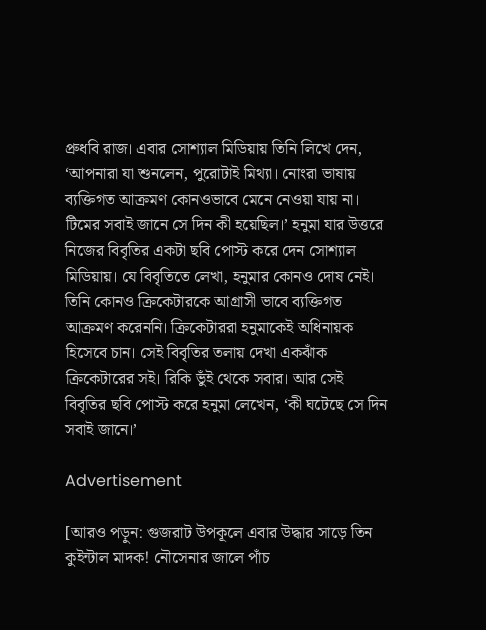প্রুধবি রাজ। এবার সোশ‌্যাল মিডিয়ায় তিনি লিখে দেন, ‘আপনারা যা শুনলেন, পুরোটাই মিথ্যা। নোংরা ভাষায় ব‌্যক্তিগত আক্রমণ কোনওভাবে মেনে নেওয়া যায় না। টিমের সবাই জানে সে দিন কী হয়েছিল।’ হনুমা যার উত্তরে নিজের বিবৃতির একটা ছবি পোস্ট করে দেন সোশ‌্যাল মিডিয়ায়। যে বিবৃতিতে লেখা, হনুমার কোনও দোষ নেই। তিনি কোনও ক্রিকেটারকে আগ্রাসী ভাবে ব‌্যক্তিগত আক্রমণ করেননি। ক্রিকেটাররা হনুমাকেই অধিনায়ক হিসেবে চান। সেই বিবৃতির তলায় দেখা একঝাঁক ক্রিকেটারের সই। রিকি ভুঁই থেকে সবার। আর সেই বিবৃতির ছবি পোস্ট করে হনুমা লেখেন, ‘কী ঘটেছে সে দিন সবাই জানে।’

Advertisement

[আরও পড়ুন: গুজরাট উপকূলে এবার উদ্ধার সাড়ে তিন কুইন্টাল মাদক! নৌসেনার জালে পাঁচ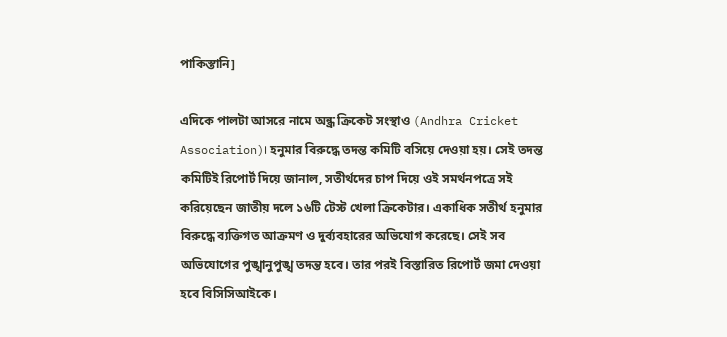পাকিস্তানি]

এদিকে পালটা আসরে নামে অন্ধ্র ক্রিকেট সংস্থাও (Andhra Cricket Association)। হনুমার বিরুদ্ধে তদন্ত কমিটি বসিয়ে দেওয়া হয়। সেই তদন্ত কমিটিই রিপোর্ট দিয়ে জানাল, সতীর্থদের চাপ দিয়ে ওই সমর্থনপত্রে সই করিয়েছেন জাতীয় দলে ১৬টি টেস্ট খেলা ক্রিকেটার। একাধিক সতীর্থ হনুমার বিরুদ্ধে ব্যক্তিগত আক্রমণ ও দুর্ব্যবহারের অভিযোগ করেছে। সেই সব অভিযোগের পুঙ্খানুপুঙ্খ তদন্ত হবে। তার পরই বিস্তারিত রিপোর্ট জমা দেওয়া হবে বিসিসিআইকে।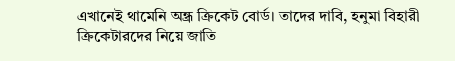এখানেই থামেনি অন্ধ্র ক্রিকেট বোর্ড। তাদের দাবি, হনুমা বিহারী ক্রিকেটারদের নিয়ে জাতি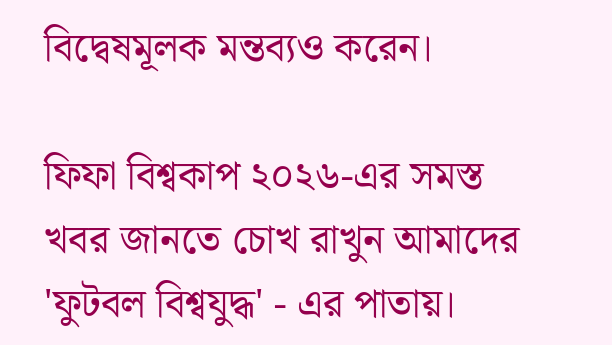বিদ্বেষমূলক মন্তব্যও করেন।

ফিফা বিশ্বকাপ ২০২৬-এর সমস্ত খবর জানতে চোখ রাখুন আমাদের 'ফুটবল বিশ্বযুদ্ধ' - এর পাতায়।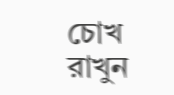চোখ রাখুন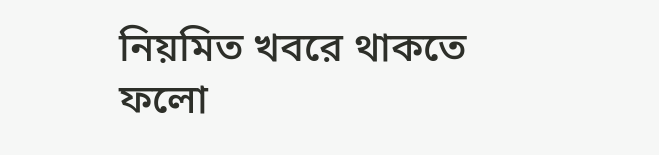নিয়মিত খবরে থাকতে ফলো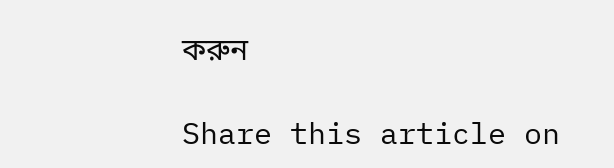করুন

Share this article on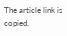The article link is copied.